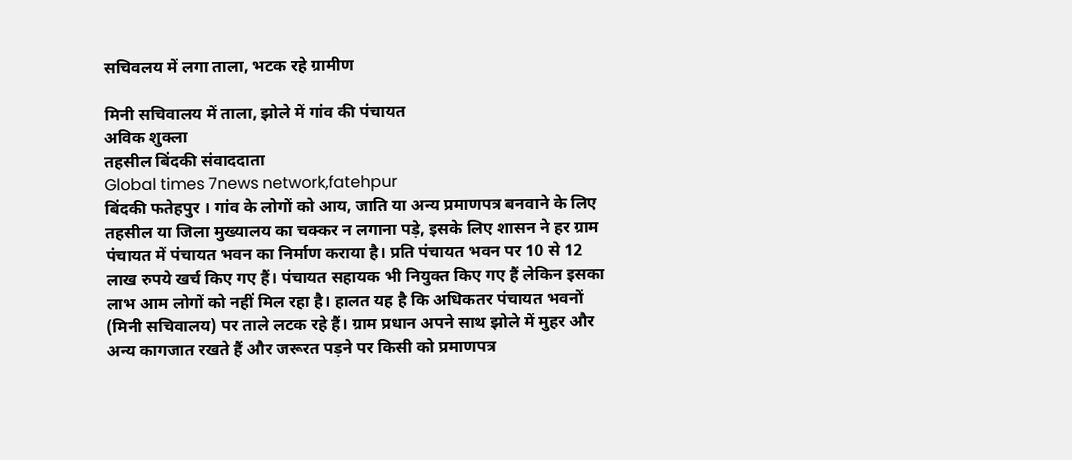सचिवलय में लगा ताला, भटक रहे ग्रामीण

मिनी सचिवालय में ताला, झोले में गांव की पंचायत
अविक शुक्ला
तहसील बिंदकी संवाददाता
Global times 7news network,fatehpur
बिंदकी फतेहपुर । गांव के लोगों को आय, जाति या अन्य प्रमाणपत्र बनवाने के लिए तहसील या जिला मुख्यालय का चक्कर न लगाना पड़े, इसके लिए शासन ने हर ग्राम पंचायत में पंचायत भवन का निर्माण कराया है। प्रति पंचायत भवन पर 10 से 12 लाख रुपये खर्च किए गए हैं। पंचायत सहायक भी नियुक्त किए गए हैं लेकिन इसका लाभ आम लोगों को नहीं मिल रहा है। हालत यह है कि अधिकतर पंचायत भवनों (मिनी सचिवालय) पर ताले लटक रहे हैं। ग्राम प्रधान अपने साथ झोले में मुहर और अन्य कागजात रखते हैं और जरूरत पड़ने पर किसी को प्रमाणपत्र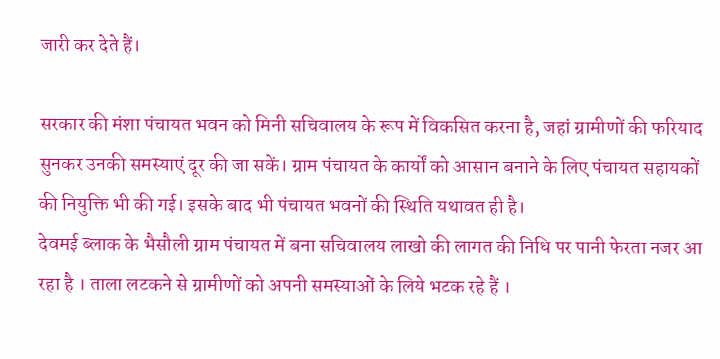जारी कर देते हैं।

सरकार की मंशा पंचायत भवन को मिनी सचिवालय के रूप में विकसित करना है, जहां ग्रामीणों की फरियाद सुनकर उनकी समस्याएं दूर की जा सकें। ग्राम पंचायत के कार्यों को आसान बनाने के लिए पंचायत सहायकों की नियुक्ति भी की गई। इसके बाद भी पंचायत भवनों की स्थिति यथावत ही है।
देवमई ब्लाक के भैसौली ग्राम पंचायत में बना सचिवालय लाखो की लागत की निधि पर पानी फेरता नजर आ रहा है । ताला लटकने से ग्रामीणों को अपनी समस्याओं के लिये भटक रहे हैं ।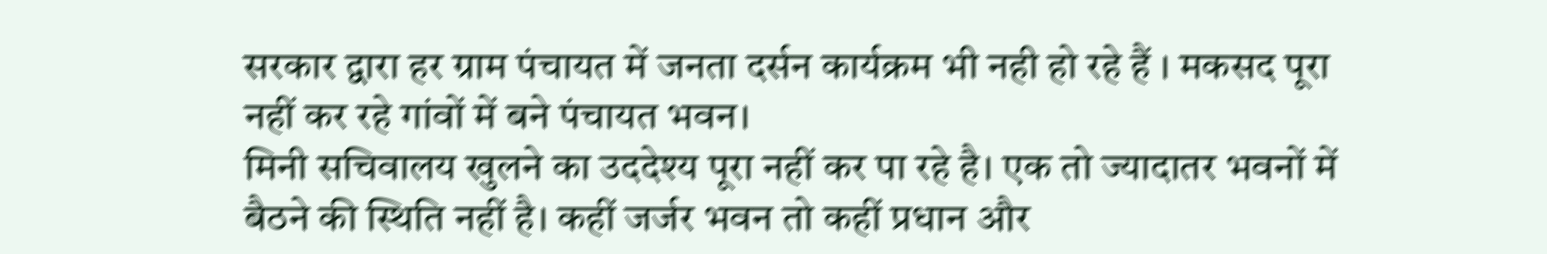सरकार द्वारा हर ग्राम पंचायत में जनता दर्सन कार्यक्रम भी नही हो रहे हैं । मकसद पूरा नहीं कर रहे गांवों में बने पंचायत भवन।
मिनी सचिवालय खुलने का उददेश्य पूरा नहीं कर पा रहे है। एक तो ज्यादातर भवनों में बैठने की स्थिति नहीं है। कहीं जर्जर भवन तो कहीं प्रधान और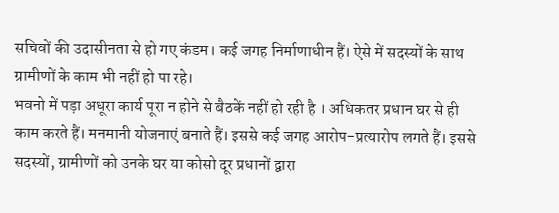सचिवों की उदासीनता से हो गए कंडम। कई जगह निर्माणाधीन हैं। ऐसे में सदस्यों के साथ ग्रामीणों के काम भी नहीं हो पा रहे।
भवनो में पड़ा अधूरा कार्य पूरा न होने से बैठकें नहीं हो रही है । अधिकतर प्रधान घर से ही काम करते हैं। मनमानी योजनाएं बनाते हैं। इससे कई जगह आरोप-प्रत्यारोप लगते हैं। इससे सदस्यों, ग्रामीणों को उनके घर या कोसो दूर प्रधानों द्वारा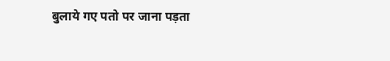बुलाये गए पतो पर जाना पड़ता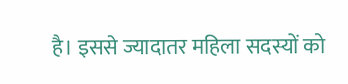है। इससे ज्यादातर महिला सदस्यों को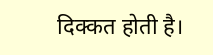दिक्कत होती है।